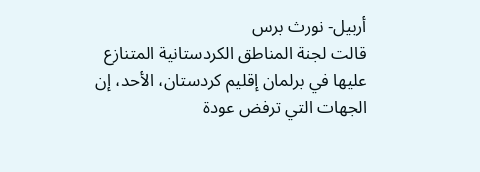أربيل- نورث برس
قالت لجنة المناطق الكردستانية المتنازع عليها في برلمان إقليم كردستان، الأحد، إن الجهات التي ترفض عودة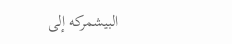البيشمركه إلى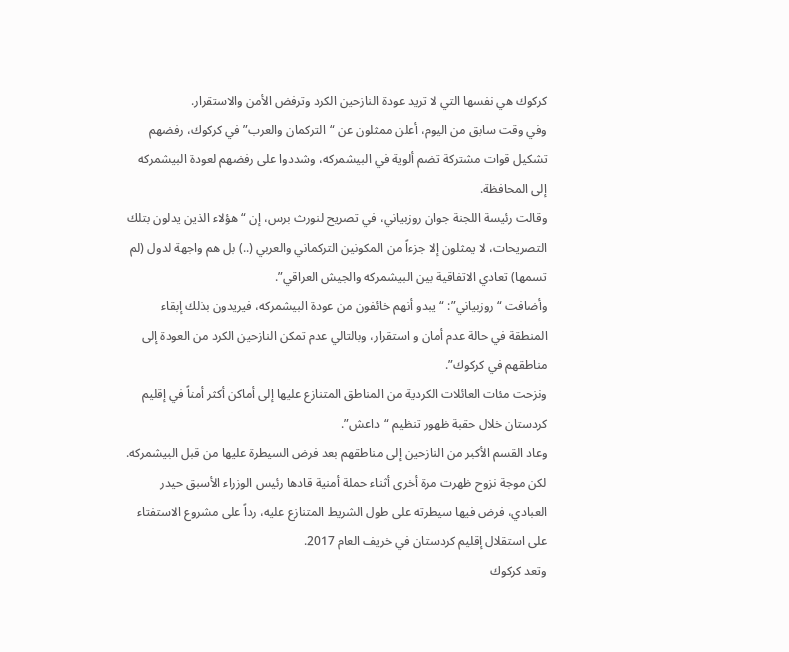كركوك هي نفسها التي لا تريد عودة النازحين الكرد وترفض الأمن والاستقرار.
وفي وقت سابق من اليوم، أعلن ممثلون عن “التركمان والعرب” في كركوك، رفضهم تشكيل قوات مشتركة تضم ألوية في البيشمركه، وشددوا على رفضهم لعودة البيشمركه إلى المحافظة.
وقالت رئيسة اللجنة جوان روزبياني، في تصريح لنورث برس، إن “هؤلاء الذين يدلون بتلك التصريحات، لا يمثلون إلا جزءاً من المكونين التركماني والعربي (..) بل هم واجهة لدول (لم تسمها) تعادي الاتفاقية بين البيشمركه والجيش العراقي”.
وأضافت “روزبياني”: “يبدو أنهم خائفون من عودة البيشمركه، فيريدون بذلك إبقاء المنطقة في حالة عدم أمان و استقرار، وبالتالي عدم تمكن النازحين الكرد من العودة إلى مناطقهم في كركوك”.
ونزحت مئات العائلات الكردية من المناطق المتنازع عليها إلى أماكن أكثر أمناً في إقليم كردستان خلال حقبة ظهور تنظيم “داعش”.
وعاد القسم الأكبر من النازحين إلى مناطقهم بعد فرض السيطرة عليها من قبل البيشمركه.
لكن موجة نزوح ظهرت مرة أخرى أثناء حملة أمنية قادها رئيس الوزراء الأسبق حيدر العبادي، فرض فيها سيطرته على طول الشريط المتنازع عليه، رداً على مشروع الاستفتاء على استقلال إقليم كردستان في خريف العام 2017.
وتعد كركوك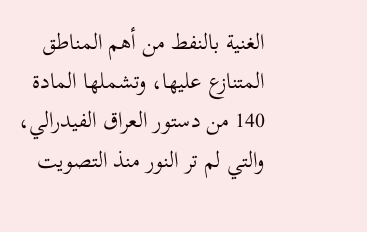الغنية بالنفط من أهم المناطق المتنازع عليها، وتشملها المادة 140 من دستور العراق الفيدرالي، والتي لم تر النور منذ التصويت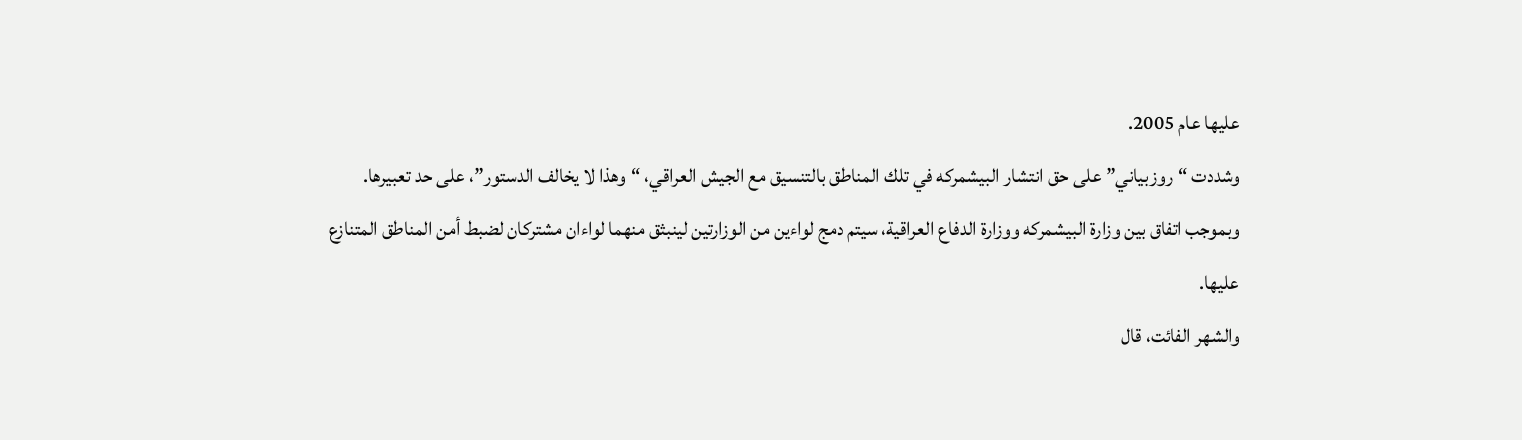عليها عام 2005.
وشددت “روزبياني” على حق انتشار البيشمركه في تلك المناطق بالتنسيق مع الجيش العراقي، “وهذا لا يخالف الدستور”، على حد تعبيرها.
وبموجب اتفاق بين وزارة البيشمركه ووزارة الدفاع العراقية، سيتم دمج لواءين من الوزارتين لينبثق منهما لواءان مشتركان لضبط أمن المناطق المتنازع عليها.
والشهر الفائت، قال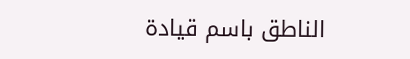الناطق باسم قيادة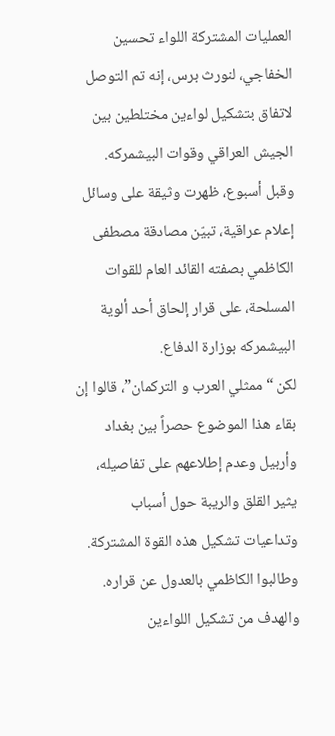العمليات المشتركة اللواء تحسين الخفاجي، لنورث برس، إنه تم التوصل لاتفاق بتشكيل لواءين مختلطين بين الجيش العراقي وقوات البيشمركه.
وقبل أسبوع، ظهرت وثيقة على وسائل إعلام عراقية، تبيّن مصادقة مصطفى الكاظمي بصفته القائد العام للقوات المسلحة، على قرار إلحاق أحد ألوية البيشمركه بوزارة الدفاع.
لكن “ممثلي العرب و التركمان”، قالوا إن بقاء هذا الموضوع حصراً بين بغداد وأربيل وعدم إطلاعهم على تفاصيله، يثير القلق والريبة حول أسباب وتداعيات تشكيل هذه القوة المشتركة.
وطالبوا الكاظمي بالعدول عن قراره.
والهدف من تشكيل اللواءين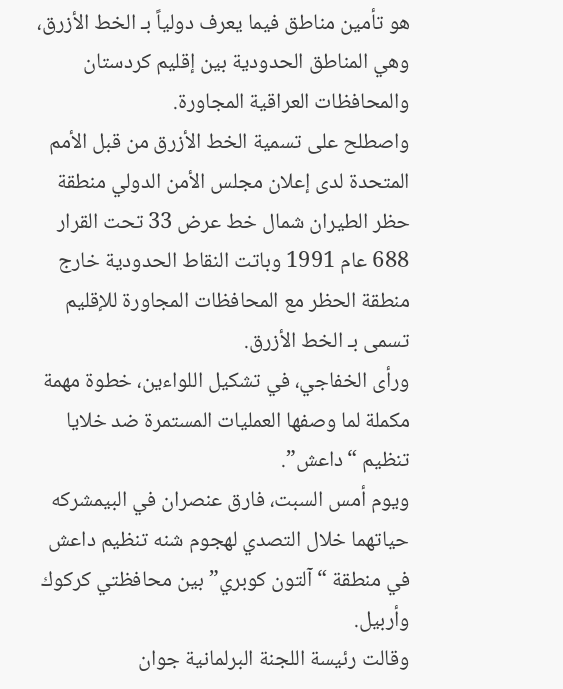هو تأمين مناطق فيما يعرف دولياً بـ الخط الأزرق، وهي المناطق الحدودية بين إقليم كردستان والمحافظات العراقية المجاورة.
واصطلح على تسمية الخط الأزرق من قبل الأمم المتحدة لدى إعلان مجلس الأمن الدولي منطقة حظر الطيران شمال خط عرض 33 تحت القرار 688 عام 1991 وباتت النقاط الحدودية خارج منطقة الحظر مع المحافظات المجاورة للإقليم تسمى بـ الخط الأزرق.
ورأى الخفاجي، في تشكيل اللواءين، خطوة مهمة مكملة لما وصفها العمليات المستمرة ضد خلايا تنظيم “داعش”.
ويوم أمس السبت، فارق عنصران في البيمشركه حياتهما خلال التصدي لهجوم شنه تنظيم داعش في منطقة “آلتون كوبري” بين محافظتي كركوك وأربيل.
وقالت رئيسة اللجنة البرلمانية جوان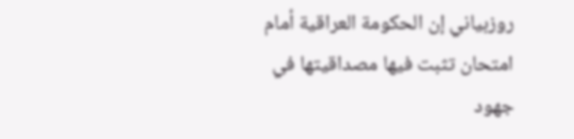روزبياني إن الحكومة العراقية أمام امتحان تثبت فيها مصداقيتها في جهود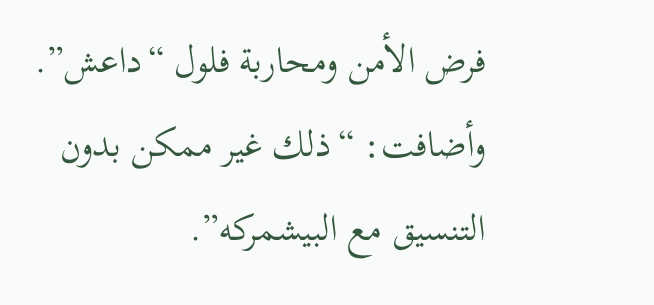فرض الأمن ومحاربة فلول “داعش”.
وأضافت: “ذلك غير ممكن بدون التنسيق مع البيشمركه”.